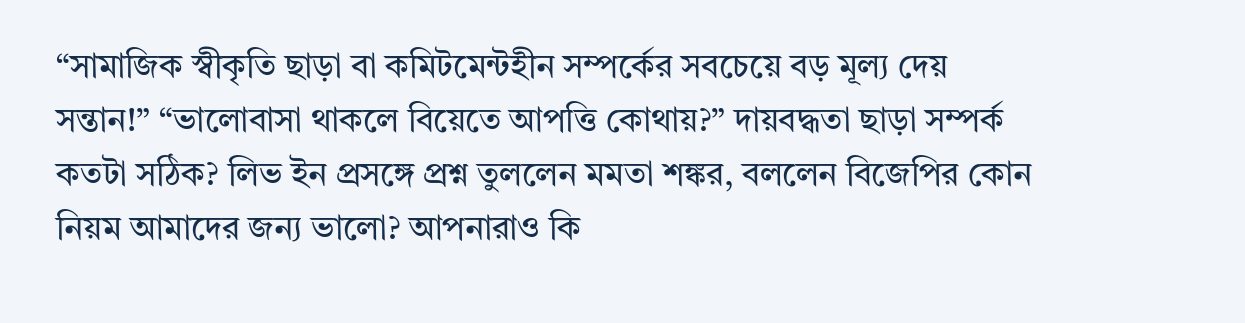“সামাজিক স্বীকৃতি ছাড়া বা কমিটমেন্টহীন সম্পর্কের সবচেয়ে বড় মূল্য দেয় সন্তান!” “ভালোবাসা থাকলে বিয়েতে আপত্তি কোথায়?” দায়বদ্ধতা ছাড়া সম্পর্ক কতটা সঠিক? লিভ ইন প্রসঙ্গে প্রশ্ন তুললেন মমতা শঙ্কর, বললেন বিজেপির কোন নিয়ম আমাদের জন্য ভালো? আপনারাও কি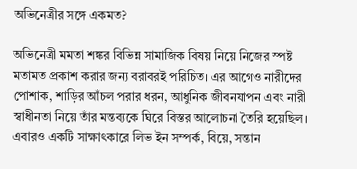অভিনেত্রীর সঙ্গে একমত?

অভিনেত্রী মমতা শঙ্কর বিভিন্ন সামাজিক বিষয় নিয়ে নিজের স্পষ্ট মতামত প্রকাশ করার জন্য বরাবরই পরিচিত। এর আগেও নারীদের পোশাক, শাড়ির আঁচল পরার ধরন, আধুনিক জীবনযাপন এবং নারী স্বাধীনতা নিয়ে তাঁর মন্তব্যকে ঘিরে বিস্তর আলোচনা তৈরি হয়েছিল। এবারও একটি সাক্ষাৎকারে লিভ ইন সম্পর্ক, বিয়ে, সন্তান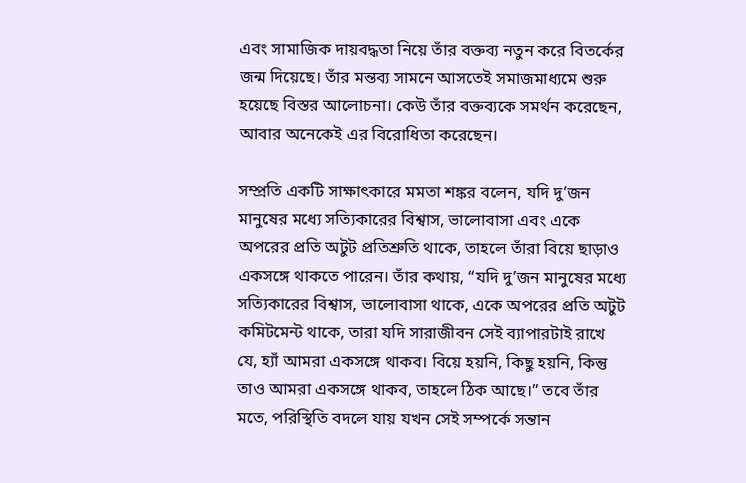এবং সামাজিক দায়বদ্ধতা নিয়ে তাঁর বক্তব্য নতুন করে বিতর্কের জন্ম দিয়েছে। তাঁর মন্তব্য সামনে আসতেই সমাজমাধ্যমে শুরু হয়েছে বিস্তর আলোচনা। কেউ তাঁর বক্তব্যকে সমর্থন করেছেন, আবার অনেকেই এর বিরোধিতা করেছেন।

সম্প্রতি একটি সাক্ষাৎকারে মমতা শঙ্কর বলেন, যদি দু’জন মানুষের মধ্যে সত্যিকারের বিশ্বাস, ভালোবাসা এবং একে অপরের প্রতি অটুট প্রতিশ্রুতি থাকে, তাহলে তাঁরা বিয়ে ছাড়াও একসঙ্গে থাকতে পারেন। তাঁর কথায়, “যদি দু’জন মানুষের মধ্যে সত্যিকারের বিশ্বাস, ভালোবাসা থাকে, একে অপরের প্রতি অটুট কমিটমেন্ট থাকে, তারা যদি সারাজীবন সেই ব্যাপারটাই রাখে যে, হ্যাঁ আমরা একসঙ্গে থাকব। বিয়ে হয়নি, কিছু হয়নি, কিন্তু তাও আমরা একসঙ্গে থাকব, তাহলে ঠিক আছে।” তবে তাঁর মতে, পরিস্থিতি বদলে যায় যখন সেই সম্পর্কে সন্তান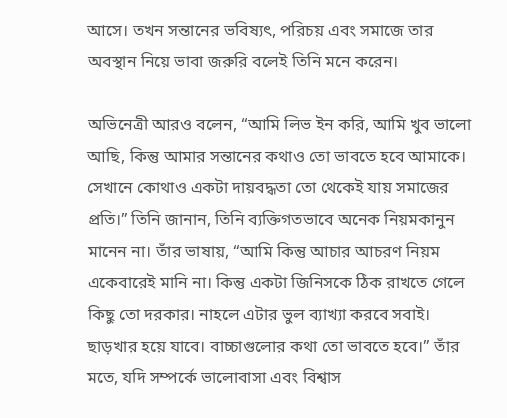আসে। তখন সন্তানের ভবিষ্যৎ, পরিচয় এবং সমাজে তার অবস্থান নিয়ে ভাবা জরুরি বলেই তিনি মনে করেন।

অভিনেত্রী আরও বলেন, “আমি লিভ ইন করি, আমি খুব ভালো আছি, কিন্তু আমার সন্তানের কথাও তো ভাবতে হবে আমাকে। সেখানে কোথাও একটা দায়বদ্ধতা তো থেকেই যায় সমাজের প্রতি।” তিনি জানান, তিনি ব্যক্তিগতভাবে অনেক নিয়মকানুন মানেন না। তাঁর ভাষায়, “আমি কিন্তু আচার আচরণ নিয়ম একেবারেই মানি না। কিন্তু একটা জিনিসকে ঠিক রাখতে গেলে কিছু তো দরকার। নাহলে এটার ভুল ব্যাখ্যা করবে সবাই। ছাড়খার হয়ে যাবে। বাচ্চাগুলোর কথা তো ভাবতে হবে।” তাঁর মতে, যদি সম্পর্কে ভালোবাসা এবং বিশ্বাস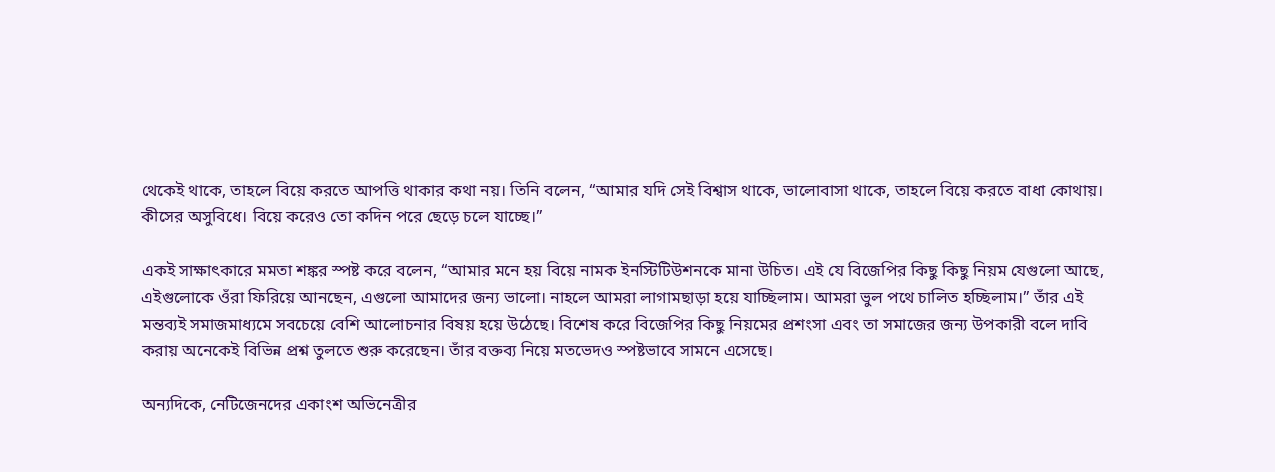থেকেই থাকে, তাহলে বিয়ে করতে আপত্তি থাকার কথা নয়। তিনি বলেন, “আমার যদি সেই বিশ্বাস থাকে, ভালোবাসা থাকে, তাহলে বিয়ে করতে বাধা কোথায়। কীসের অসুবিধে। বিয়ে করেও তো কদিন পরে ছেড়ে চলে যাচ্ছে।”

একই সাক্ষাৎকারে মমতা শঙ্কর স্পষ্ট করে বলেন, “আমার মনে হয় বিয়ে নামক ইনস্টিটিউশনকে মানা উচিত। এই যে বিজেপির কিছু কিছু নিয়ম যেগুলো আছে, এইগুলোকে ওঁরা ফিরিয়ে আনছেন, এগুলো আমাদের জন্য ভালো। নাহলে আমরা লাগামছাড়া হয়ে যাচ্ছিলাম। আমরা ভুল পথে চালিত হচ্ছিলাম।” তাঁর এই মন্তব্যই সমাজমাধ্যমে সবচেয়ে বেশি আলোচনার বিষয় হয়ে উঠেছে। বিশেষ করে বিজেপির কিছু নিয়মের প্রশংসা এবং তা সমাজের জন্য উপকারী বলে দাবি করায় অনেকেই বিভিন্ন প্রশ্ন তুলতে শুরু করেছেন। তাঁর বক্তব্য নিয়ে মতভেদও স্পষ্টভাবে সামনে এসেছে।

অন্যদিকে, নেটিজেনদের একাংশ অভিনেত্রীর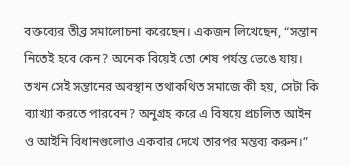বক্তব্যের তীব্র সমালোচনা করেছেন। একজন লিখেছেন, “সন্তান নিতেই হবে কেন? অনেক বিয়েই তো শেষ পর্যন্ত ভেঙে যায়। তখন সেই সন্তানের অবস্থান তথাকথিত সমাজে কী হয়, সেটা কি ব্যাখ্যা করতে পারবেন? অনুগ্রহ করে এ বিষয়ে প্রচলিত আইন ও আইনি বিধানগুলোও একবার দেখে তারপর মন্তব্য করুন।”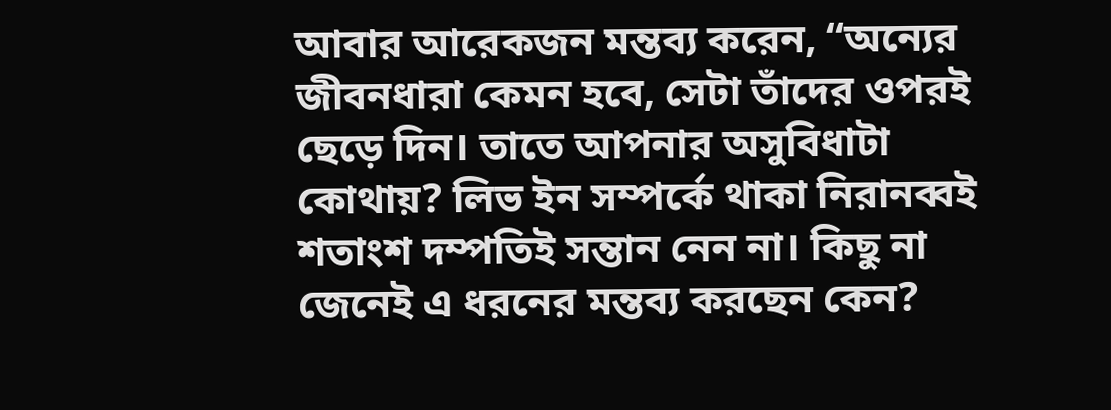আবার আরেকজন মন্তব্য করেন, “অন্যের জীবনধারা কেমন হবে, সেটা তাঁদের ওপরই ছেড়ে দিন। তাতে আপনার অসুবিধাটা কোথায়? লিভ ইন সম্পর্কে থাকা নিরানব্বই শতাংশ দম্পতিই সন্তান নেন না। কিছু না জেনেই এ ধরনের মন্তব্য করছেন কেন?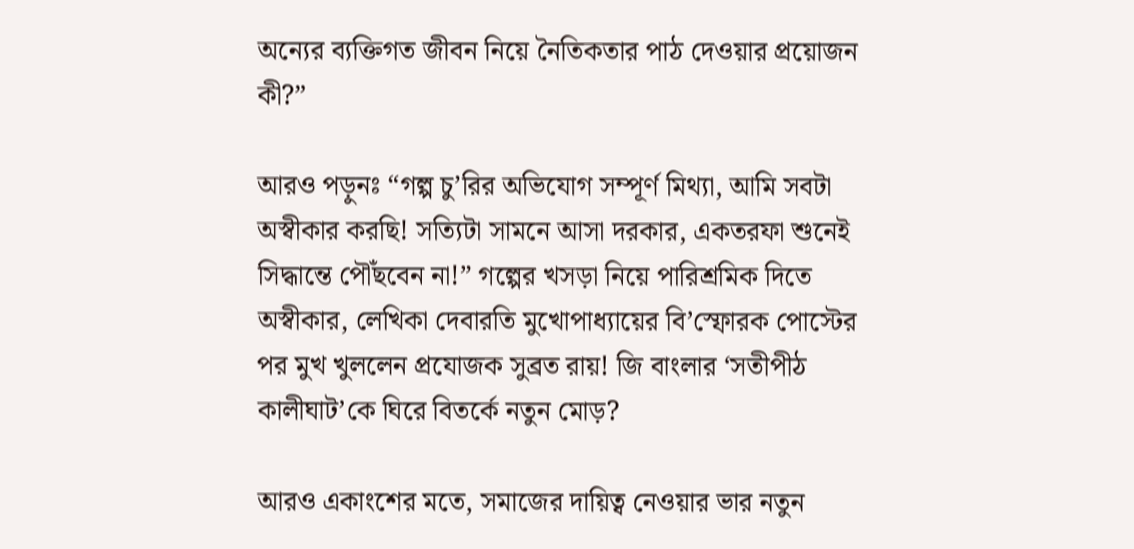অন্যের ব্যক্তিগত জীবন নিয়ে নৈতিকতার পাঠ দেওয়ার প্রয়োজন কী?”

আরও পড়ুনঃ “গল্প চু’রির অভিযোগ সম্পূর্ণ মিথ্যা, আমি সবটা অস্বীকার করছি! সত্যিটা সামনে আসা দরকার, একতরফা শুনেই সিদ্ধান্তে পৌঁছবেন না!” গল্পের খসড়া নিয়ে পারিশ্রমিক দিতে অস্বীকার, লেখিকা দেবারতি মুখোপাধ্যায়ের বি’স্ফোরক পোস্টের পর মুখ খুললেন প্রযোজক সুব্রত রায়! জি বাংলার ‘সতীপীঠ কালীঘাট’কে ঘিরে বিতর্কে নতুন মোড়?

আরও একাংশের মতে, সমাজের দায়িত্ব নেওয়ার ভার নতুন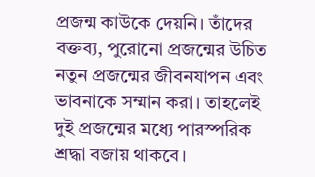প্রজন্ম কাউকে দেয়নি। তাঁদের বক্তব্য, পুরোনো প্রজন্মের উচিত নতুন প্রজন্মের জীবনযাপন এবং ভাবনাকে সম্মান করা। তাহলেই দুই প্রজন্মের মধ্যে পারস্পরিক শ্রদ্ধা বজায় থাকবে।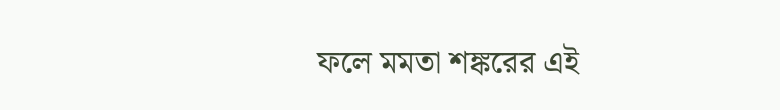ফলে মমতা শঙ্করের এই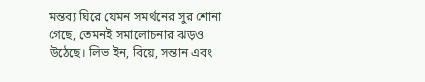মন্তব্য ঘিরে যেমন সমর্থনের সুর শোনা গেছে, তেমনই সমালোচনার ঝড়ও উঠেছে। লিভ ইন, বিয়ে, সন্তান এবং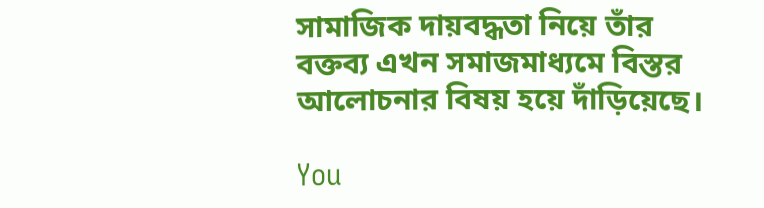সামাজিক দায়বদ্ধতা নিয়ে তাঁর বক্তব্য এখন সমাজমাধ্যমে বিস্তর আলোচনার বিষয় হয়ে দাঁড়িয়েছে।

You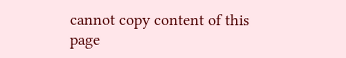cannot copy content of this page